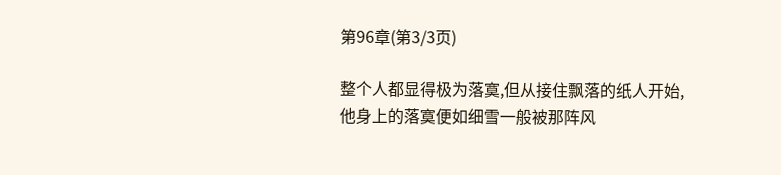第96章(第3/3页)

整个人都显得极为落寞,但从接住飘落的纸人开始,他身上的落寞便如细雪一般被那阵风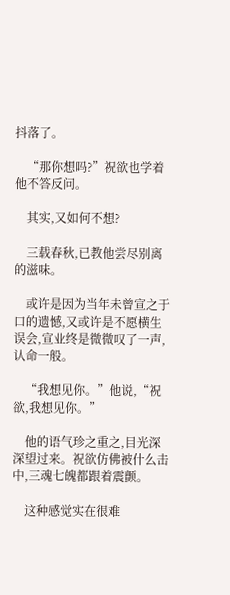抖落了。

    “那你想吗?”祝欲也学着他不答反问。

    其实,又如何不想?

    三载春秋,已教他尝尽别离的滋味。

    或许是因为当年未曾宣之于口的遗憾,又或许是不愿横生误会,宣业终是微微叹了一声,认命一般。

    “我想见你。”他说,“祝欲,我想见你。”

    他的语气珍之重之,目光深深望过来。祝欲仿佛被什么击中,三魂七魄都跟着震颤。

    这种感觉实在很难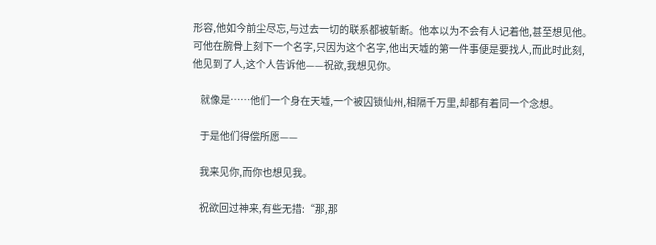形容,他如今前尘尽忘,与过去一切的联系都被斩断。他本以为不会有人记着他,甚至想见他。可他在腕骨上刻下一个名字,只因为这个名字,他出天墟的第一件事便是要找人,而此时此刻,他见到了人,这个人告诉他——祝欲,我想见你。

    就像是……他们一个身在天墟,一个被囚锁仙州,相隔千万里,却都有着同一个念想。

    于是他们得偿所愿——

    我来见你,而你也想见我。

    祝欲回过神来,有些无措:“那,那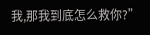我,那我到底怎么救你?”